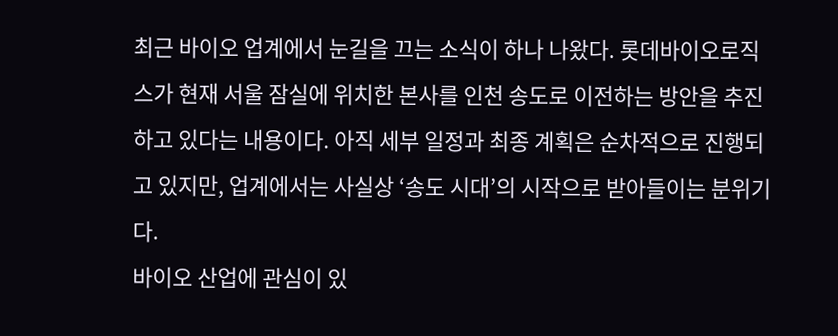최근 바이오 업계에서 눈길을 끄는 소식이 하나 나왔다. 롯데바이오로직스가 현재 서울 잠실에 위치한 본사를 인천 송도로 이전하는 방안을 추진하고 있다는 내용이다. 아직 세부 일정과 최종 계획은 순차적으로 진행되고 있지만, 업계에서는 사실상 ‘송도 시대’의 시작으로 받아들이는 분위기다.
바이오 산업에 관심이 있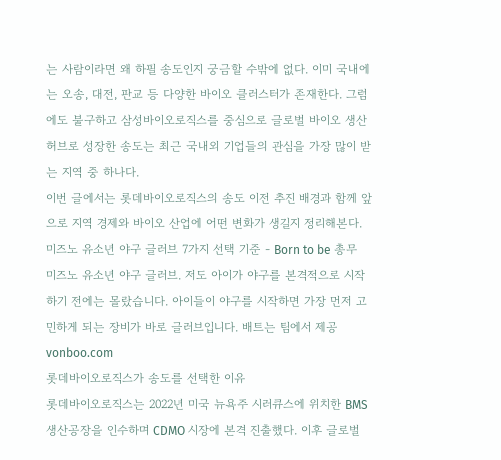는 사람이라면 왜 하필 송도인지 궁금할 수밖에 없다. 이미 국내에는 오송, 대전, 판교 등 다양한 바이오 클러스터가 존재한다. 그럼에도 불구하고 삼성바이오로직스를 중심으로 글로벌 바이오 생산 허브로 성장한 송도는 최근 국내외 기업들의 관심을 가장 많이 받는 지역 중 하나다.
이번 글에서는 롯데바이오로직스의 송도 이전 추진 배경과 함께 앞으로 지역 경제와 바이오 산업에 어떤 변화가 생길지 정리해본다.
미즈노 유소년 야구 글러브 7가지 선택 기준 - Born to be 총무
미즈노 유소년 야구 글러브. 저도 아이가 야구를 본격적으로 시작하기 전에는 몰랐습니다. 아이들이 야구를 시작하면 가장 먼저 고민하게 되는 장비가 바로 글러브입니다. 배트는 팀에서 제공
vonboo.com
롯데바이오로직스가 송도를 선택한 이유
롯데바이오로직스는 2022년 미국 뉴욕주 시러큐스에 위치한 BMS 생산공장을 인수하며 CDMO 시장에 본격 진출했다. 이후 글로벌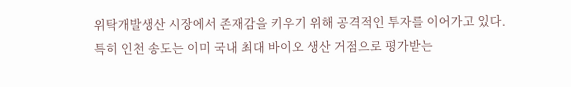위탁개발생산 시장에서 존재감을 키우기 위해 공격적인 투자를 이어가고 있다.
특히 인천 송도는 이미 국내 최대 바이오 생산 거점으로 평가받는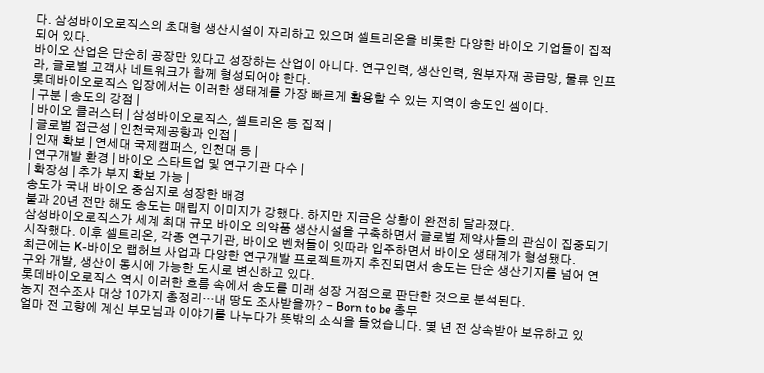다. 삼성바이오로직스의 초대형 생산시설이 자리하고 있으며 셀트리온을 비롯한 다양한 바이오 기업들이 집적되어 있다.
바이오 산업은 단순히 공장만 있다고 성장하는 산업이 아니다. 연구인력, 생산인력, 원부자재 공급망, 물류 인프라, 글로벌 고객사 네트워크가 함께 형성되어야 한다.
롯데바이오로직스 입장에서는 이러한 생태계를 가장 빠르게 활용할 수 있는 지역이 송도인 셈이다.
| 구분 | 송도의 강점 |
| 바이오 클러스터 | 삼성바이오로직스, 셀트리온 등 집적 |
| 글로벌 접근성 | 인천국제공항과 인접 |
| 인재 확보 | 연세대 국제캠퍼스, 인천대 등 |
| 연구개발 환경 | 바이오 스타트업 및 연구기관 다수 |
| 확장성 | 추가 부지 확보 가능 |
송도가 국내 바이오 중심지로 성장한 배경
불과 20년 전만 해도 송도는 매립지 이미지가 강했다. 하지만 지금은 상황이 완전히 달라졌다.
삼성바이오로직스가 세계 최대 규모 바이오 의약품 생산시설을 구축하면서 글로벌 제약사들의 관심이 집중되기 시작했다. 이후 셀트리온, 각종 연구기관, 바이오 벤처들이 잇따라 입주하면서 바이오 생태계가 형성됐다.
최근에는 K-바이오 랩허브 사업과 다양한 연구개발 프로젝트까지 추진되면서 송도는 단순 생산기지를 넘어 연구와 개발, 생산이 동시에 가능한 도시로 변신하고 있다.
롯데바이오로직스 역시 이러한 흐름 속에서 송도를 미래 성장 거점으로 판단한 것으로 분석된다.
농지 전수조사 대상 10가지 총정리…내 땅도 조사받을까? - Born to be 총무
얼마 전 고향에 계신 부모님과 이야기를 나누다가 뜻밖의 소식을 들었습니다. 몇 년 전 상속받아 보유하고 있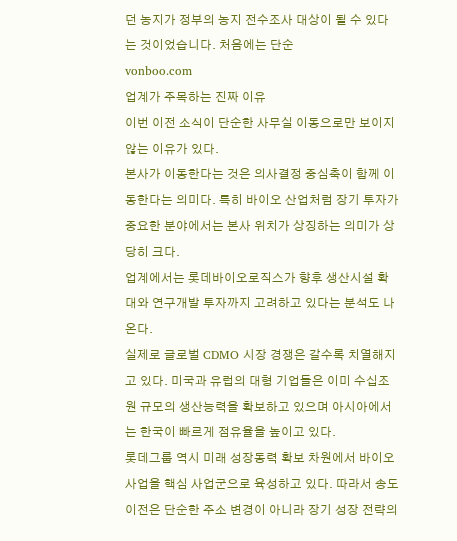던 농지가 정부의 농지 전수조사 대상이 될 수 있다는 것이었습니다. 처음에는 단순
vonboo.com
업계가 주목하는 진짜 이유
이번 이전 소식이 단순한 사무실 이동으로만 보이지 않는 이유가 있다.
본사가 이동한다는 것은 의사결정 중심축이 함께 이동한다는 의미다. 특히 바이오 산업처럼 장기 투자가 중요한 분야에서는 본사 위치가 상징하는 의미가 상당히 크다.
업계에서는 롯데바이오로직스가 향후 생산시설 확대와 연구개발 투자까지 고려하고 있다는 분석도 나온다.
실제로 글로벌 CDMO 시장 경쟁은 갈수록 치열해지고 있다. 미국과 유럽의 대형 기업들은 이미 수십조 원 규모의 생산능력을 확보하고 있으며 아시아에서는 한국이 빠르게 점유율을 높이고 있다.
롯데그룹 역시 미래 성장동력 확보 차원에서 바이오 사업을 핵심 사업군으로 육성하고 있다. 따라서 송도 이전은 단순한 주소 변경이 아니라 장기 성장 전략의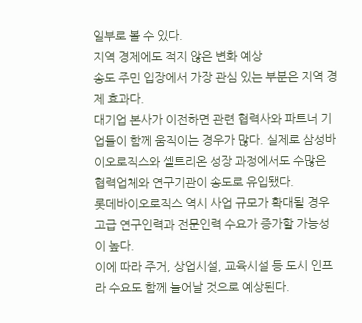일부로 볼 수 있다.
지역 경제에도 적지 않은 변화 예상
송도 주민 입장에서 가장 관심 있는 부분은 지역 경제 효과다.
대기업 본사가 이전하면 관련 협력사와 파트너 기업들이 함께 움직이는 경우가 많다. 실제로 삼성바이오로직스와 셀트리온 성장 과정에서도 수많은 협력업체와 연구기관이 송도로 유입됐다.
롯데바이오로직스 역시 사업 규모가 확대될 경우 고급 연구인력과 전문인력 수요가 증가할 가능성이 높다.
이에 따라 주거, 상업시설, 교육시설 등 도시 인프라 수요도 함께 늘어날 것으로 예상된다.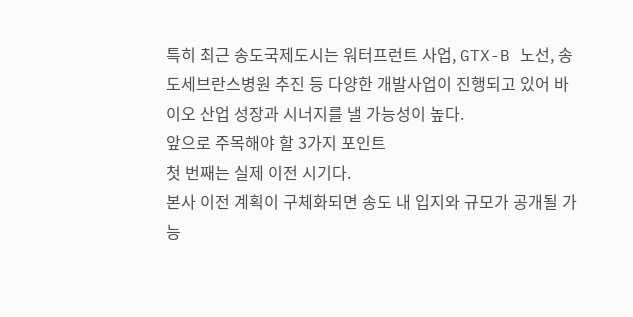특히 최근 송도국제도시는 워터프런트 사업, GTX-B 노선, 송도세브란스병원 추진 등 다양한 개발사업이 진행되고 있어 바이오 산업 성장과 시너지를 낼 가능성이 높다.
앞으로 주목해야 할 3가지 포인트
첫 번째는 실제 이전 시기다.
본사 이전 계획이 구체화되면 송도 내 입지와 규모가 공개될 가능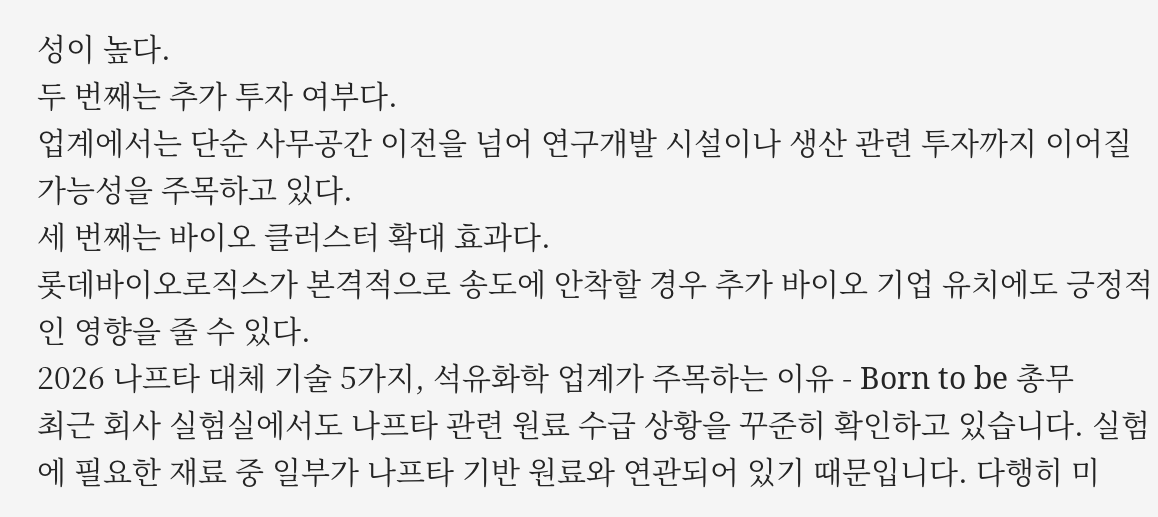성이 높다.
두 번째는 추가 투자 여부다.
업계에서는 단순 사무공간 이전을 넘어 연구개발 시설이나 생산 관련 투자까지 이어질 가능성을 주목하고 있다.
세 번째는 바이오 클러스터 확대 효과다.
롯데바이오로직스가 본격적으로 송도에 안착할 경우 추가 바이오 기업 유치에도 긍정적인 영향을 줄 수 있다.
2026 나프타 대체 기술 5가지, 석유화학 업계가 주목하는 이유 - Born to be 총무
최근 회사 실험실에서도 나프타 관련 원료 수급 상황을 꾸준히 확인하고 있습니다. 실험에 필요한 재료 중 일부가 나프타 기반 원료와 연관되어 있기 때문입니다. 다행히 미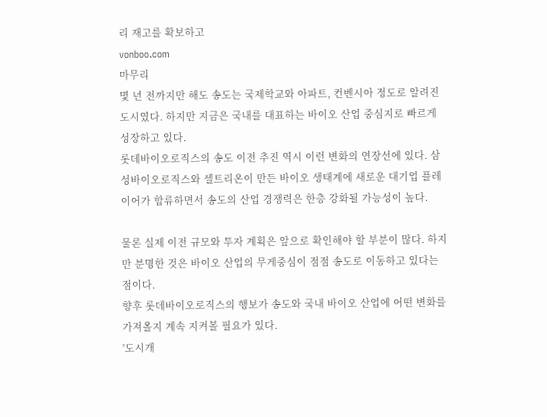리 재고를 확보하고
vonboo.com
마무리
몇 년 전까지만 해도 송도는 국제학교와 아파트, 컨벤시아 정도로 알려진 도시였다. 하지만 지금은 국내를 대표하는 바이오 산업 중심지로 빠르게 성장하고 있다.
롯데바이오로직스의 송도 이전 추진 역시 이런 변화의 연장선에 있다. 삼성바이오로직스와 셀트리온이 만든 바이오 생태계에 새로운 대기업 플레이어가 합류하면서 송도의 산업 경쟁력은 한층 강화될 가능성이 높다.

물론 실제 이전 규모와 투자 계획은 앞으로 확인해야 할 부분이 많다. 하지만 분명한 것은 바이오 산업의 무게중심이 점점 송도로 이동하고 있다는 점이다.
향후 롯데바이오로직스의 행보가 송도와 국내 바이오 산업에 어떤 변화를 가져올지 계속 지켜볼 필요가 있다.
'도시개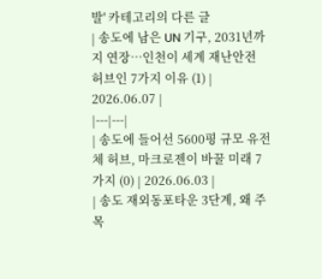발' 카테고리의 다른 글
| 송도에 남은 UN 기구, 2031년까지 연장…인천이 세계 재난안전 허브인 7가지 이유 (1) | 2026.06.07 |
|---|---|
| 송도에 들어선 5600평 규모 유전체 허브, 마크로젠이 바꿀 미래 7가지 (0) | 2026.06.03 |
| 송도 재외동포타운 3단계, 왜 주목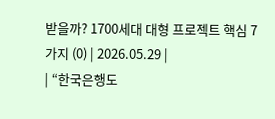받을까? 1700세대 대형 프로젝트 핵심 7가지 (0) | 2026.05.29 |
| “한국은행도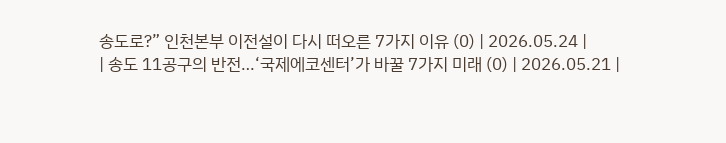송도로?” 인천본부 이전설이 다시 떠오른 7가지 이유 (0) | 2026.05.24 |
| 송도 11공구의 반전…‘국제에코센터’가 바꿀 7가지 미래 (0) | 2026.05.21 |